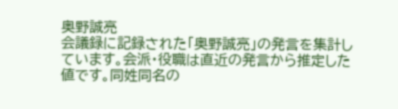奥野誠亮
会議録に記録された「奥野誠亮」の発言を集計しています。会派・役職は直近の発言から推定した値です。同姓同名の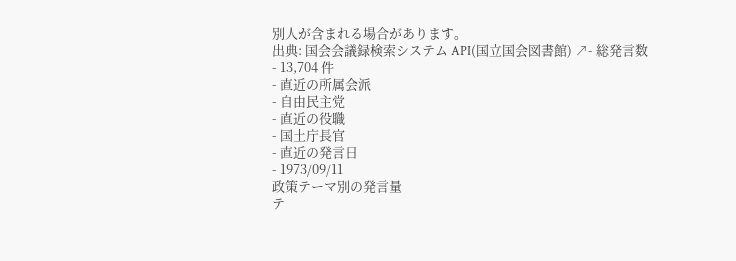別人が含まれる場合があります。
出典: 国会会議録検索システム API(国立国会図書館) ↗- 総発言数
- 13,704 件
- 直近の所属会派
- 自由民主党
- 直近の役職
- 国土庁長官
- 直近の発言日
- 1973/09/11
政策テーマ別の発言量
テ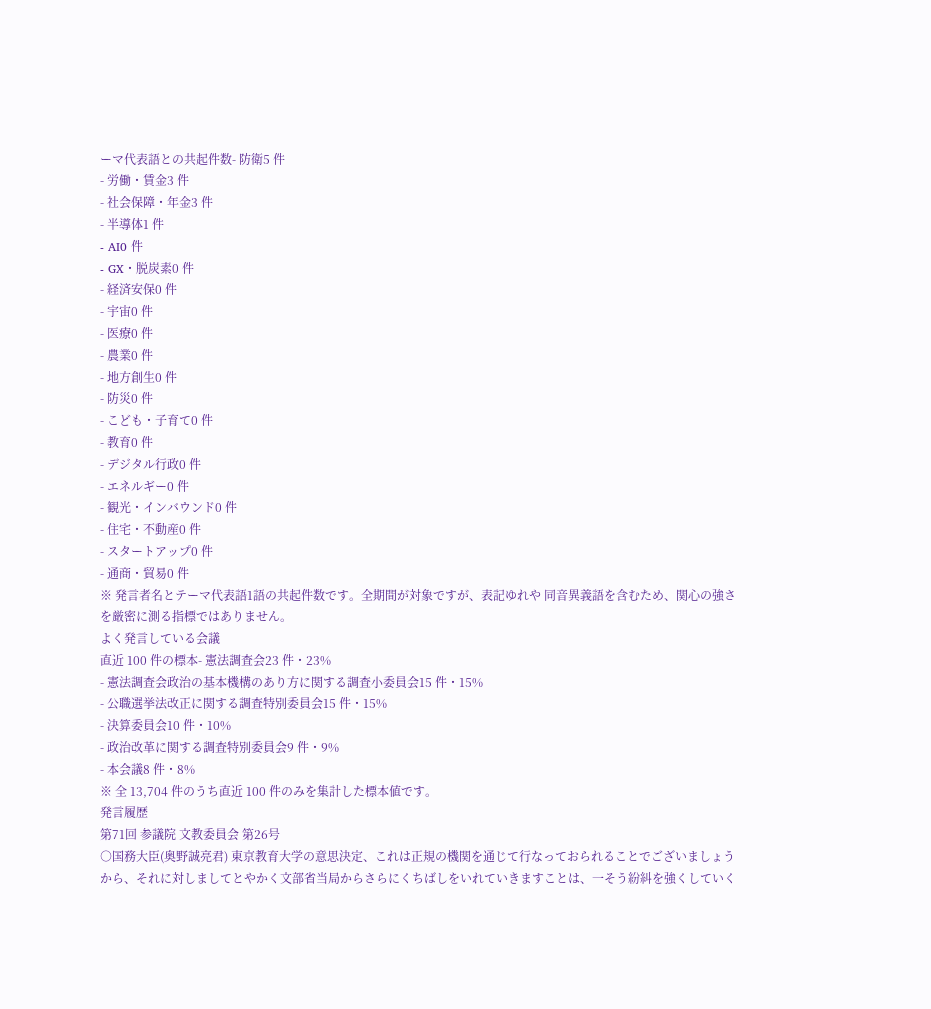ーマ代表語との共起件数- 防衛5 件
- 労働・賃金3 件
- 社会保障・年金3 件
- 半導体1 件
- AI0 件
- GX・脱炭素0 件
- 経済安保0 件
- 宇宙0 件
- 医療0 件
- 農業0 件
- 地方創生0 件
- 防災0 件
- こども・子育て0 件
- 教育0 件
- デジタル行政0 件
- エネルギー0 件
- 観光・インバウンド0 件
- 住宅・不動産0 件
- スタートアップ0 件
- 通商・貿易0 件
※ 発言者名とテーマ代表語1語の共起件数です。全期間が対象ですが、表記ゆれや 同音異義語を含むため、関心の強さを厳密に測る指標ではありません。
よく発言している会議
直近 100 件の標本- 憲法調査会23 件・23%
- 憲法調査会政治の基本機構のあり方に関する調査小委員会15 件・15%
- 公職選挙法改正に関する調査特別委員会15 件・15%
- 決算委員会10 件・10%
- 政治改革に関する調査特別委員会9 件・9%
- 本会議8 件・8%
※ 全 13,704 件のうち直近 100 件のみを集計した標本値です。
発言履歴
第71回 参議院 文教委員会 第26号
○国務大臣(奥野誠亮君) 東京教育大学の意思決定、これは正規の機関を通じて行なっておられることでございましょうから、それに対しましてとやかく文部省当局からさらにくちばしをいれていきますことは、一そう紛糾を強くしていく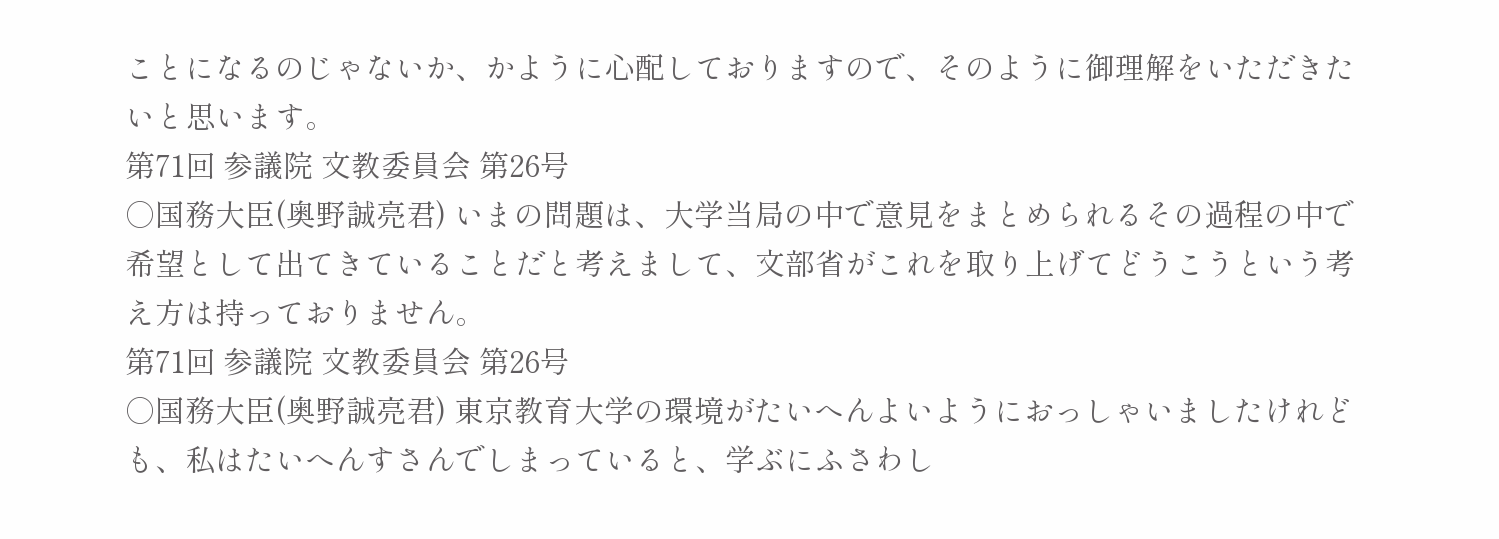ことになるのじゃないか、かように心配しておりますので、そのように御理解をいただきたいと思います。
第71回 参議院 文教委員会 第26号
○国務大臣(奥野誠亮君) いまの問題は、大学当局の中で意見をまとめられるその過程の中で希望として出てきていることだと考えまして、文部省がこれを取り上げてどうこうという考え方は持っておりません。
第71回 参議院 文教委員会 第26号
○国務大臣(奥野誠亮君) 東京教育大学の環境がたいへんよいようにおっしゃいましたけれども、私はたいへんすさんでしまっていると、学ぶにふさわし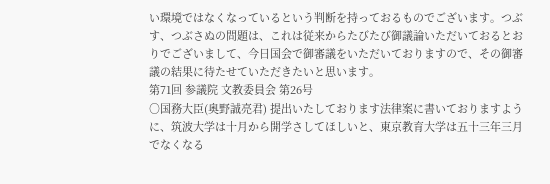い環境ではなくなっているという判断を持っておるものでございます。つぶす、つぶさぬの問題は、これは従来からたびたび御議論いただいておるとおりでございまして、今日国会で御審議をいただいておりますので、その御審議の結果に待たせていただきたいと思います。
第71回 参議院 文教委員会 第26号
○国務大臣(奥野誠亮君) 提出いたしております法律案に書いておりますように、筑波大学は十月から開学さしてほしいと、東京教育大学は五十三年三月でなくなる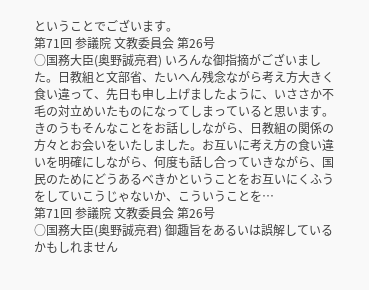ということでございます。
第71回 参議院 文教委員会 第26号
○国務大臣(奥野誠亮君) いろんな御指摘がございました。日教組と文部省、たいへん残念ながら考え方大きく食い違って、先日も申し上げましたように、いささか不毛の対立めいたものになってしまっていると思います。きのうもそんなことをお話ししながら、日教組の関係の方々とお会いをいたしました。お互いに考え方の食い違いを明確にしながら、何度も話し合っていきながら、国民のためにどうあるべきかということをお互いにくふうをしていこうじゃないか、こういうことを…
第71回 参議院 文教委員会 第26号
○国務大臣(奥野誠亮君) 御趣旨をあるいは誤解しているかもしれません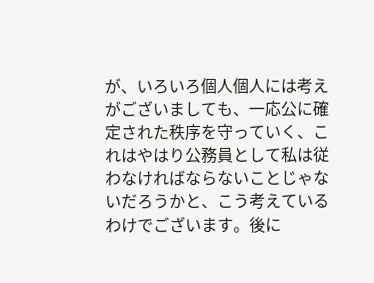が、いろいろ個人個人には考えがございましても、一応公に確定された秩序を守っていく、これはやはり公務員として私は従わなければならないことじゃないだろうかと、こう考えているわけでございます。後に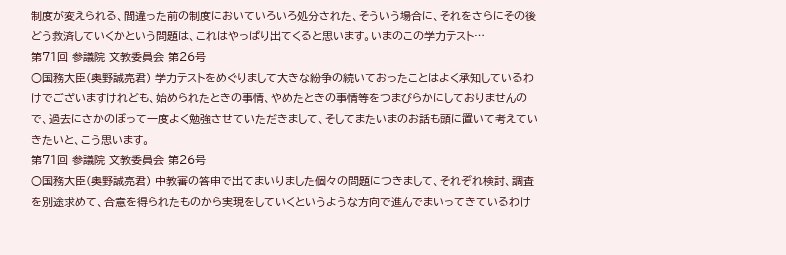制度が変えられる、間違った前の制度においていろいろ処分された、そういう場合に、それをさらにその後どう救済していくかという問題は、これはやっぱり出てくると思います。いまのこの学力テスト…
第71回 参議院 文教委員会 第26号
○国務大臣(奥野誠亮君) 学力テストをめぐりまして大きな紛争の続いておったことはよく承知しているわけでございますけれども、始められたときの事情、やめたときの事情等をつまびらかにしておりませんので、過去にさかのぼって一度よく勉強させていただきまして、そしてまたいまのお話も頭に置いて考えていきたいと、こう思います。
第71回 参議院 文教委員会 第26号
○国務大臣(奥野誠亮君) 中教審の答申で出てまいりました個々の問題につきまして、それぞれ検討、調査を別途求めて、合意を得られたものから実現をしていくというような方向で進んでまいってきているわけ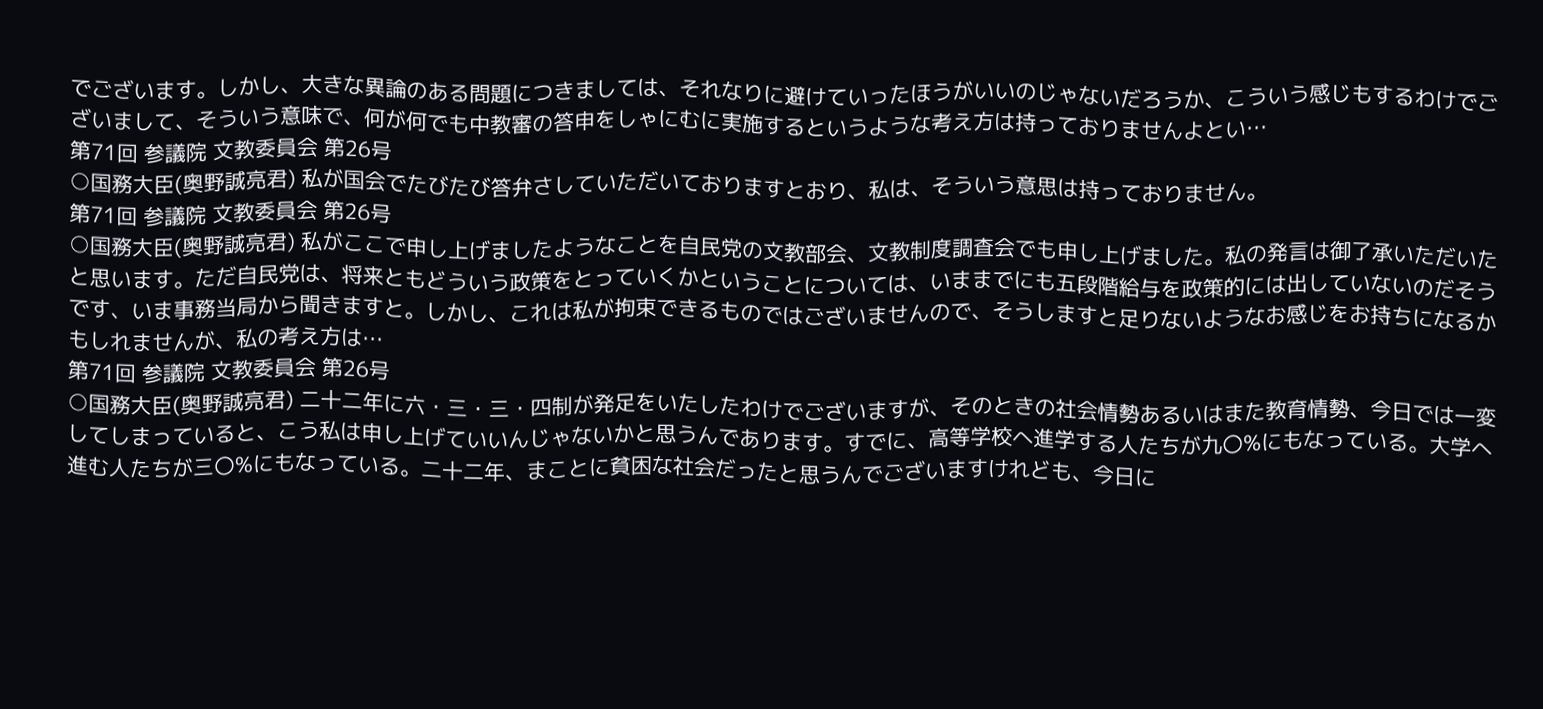でございます。しかし、大きな異論のある問題につきましては、それなりに避けていったほうがいいのじゃないだろうか、こういう感じもするわけでございまして、そういう意味で、何が何でも中教審の答申をしゃにむに実施するというような考え方は持っておりませんよとい…
第71回 参議院 文教委員会 第26号
○国務大臣(奥野誠亮君) 私が国会でたびたび答弁さしていただいておりますとおり、私は、そういう意思は持っておりません。
第71回 参議院 文教委員会 第26号
○国務大臣(奥野誠亮君) 私がここで申し上げましたようなことを自民党の文教部会、文教制度調査会でも申し上げました。私の発言は御了承いただいたと思います。ただ自民党は、将来ともどういう政策をとっていくかということについては、いままでにも五段階給与を政策的には出していないのだそうです、いま事務当局から聞きますと。しかし、これは私が拘束できるものではございませんので、そうしますと足りないようなお感じをお持ちになるかもしれませんが、私の考え方は…
第71回 参議院 文教委員会 第26号
○国務大臣(奥野誠亮君) 二十二年に六・三・三・四制が発足をいたしたわけでございますが、そのときの社会情勢あるいはまた教育情勢、今日では一変してしまっていると、こう私は申し上げていいんじゃないかと思うんであります。すでに、高等学校へ進学する人たちが九〇%にもなっている。大学へ進む人たちが三〇%にもなっている。二十二年、まことに貧困な社会だったと思うんでございますけれども、今日に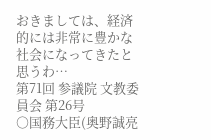おきましては、経済的には非常に豊かな社会になってきたと思うわ…
第71回 参議院 文教委員会 第26号
○国務大臣(奥野誠亮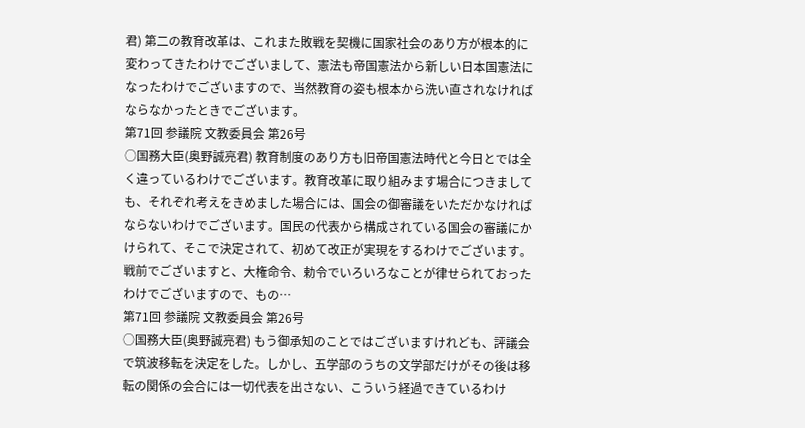君) 第二の教育改革は、これまた敗戦を契機に国家社会のあり方が根本的に変わってきたわけでございまして、憲法も帝国憲法から新しい日本国憲法になったわけでございますので、当然教育の姿も根本から洗い直されなければならなかったときでございます。
第71回 参議院 文教委員会 第26号
○国務大臣(奥野誠亮君) 教育制度のあり方も旧帝国憲法時代と今日とでは全く違っているわけでございます。教育改革に取り組みます場合につきましても、それぞれ考えをきめました場合には、国会の御審議をいただかなければならないわけでございます。国民の代表から構成されている国会の審議にかけられて、そこで決定されて、初めて改正が実現をするわけでございます。 戦前でございますと、大権命令、勅令でいろいろなことが律せられておったわけでございますので、もの…
第71回 参議院 文教委員会 第26号
○国務大臣(奥野誠亮君) もう御承知のことではございますけれども、評議会で筑波移転を決定をした。しかし、五学部のうちの文学部だけがその後は移転の関係の会合には一切代表を出さない、こういう経過できているわけ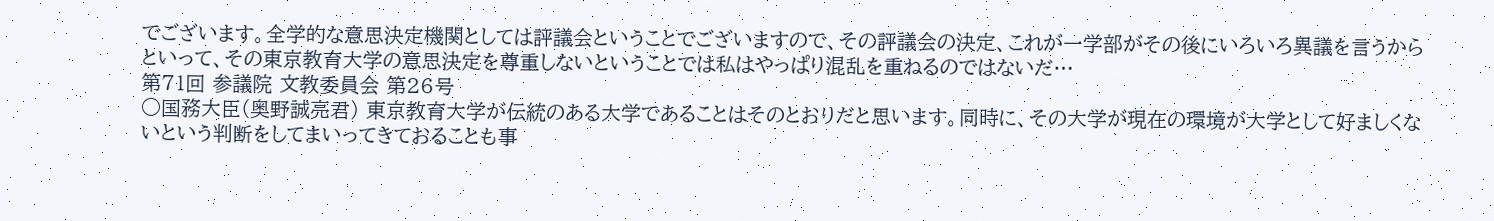でございます。全学的な意思決定機関としては評議会ということでございますので、その評議会の決定、これが一学部がその後にいろいろ異議を言うからといって、その東京教育大学の意思決定を尊重しないということでは私はやっぱり混乱を重ねるのではないだ…
第71回 参議院 文教委員会 第26号
○国務大臣(奥野誠亮君) 東京教育大学が伝統のある大学であることはそのとおりだと思います。同時に、その大学が現在の環境が大学として好ましくないという判断をしてまいってきておることも事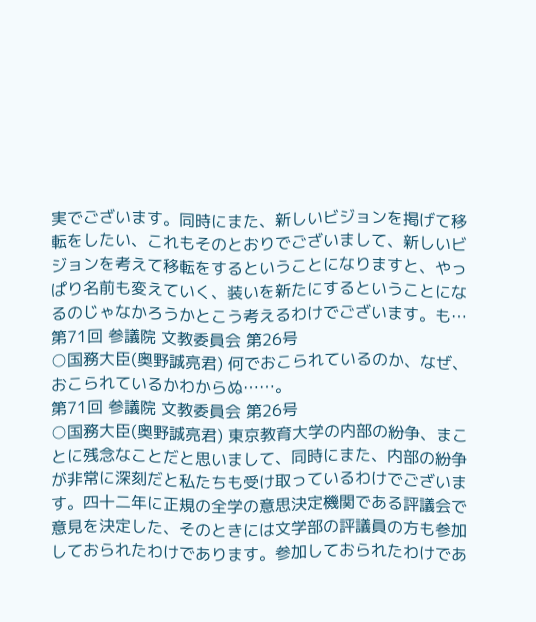実でございます。同時にまた、新しいビジョンを掲げて移転をしたい、これもそのとおりでございまして、新しいビジョンを考えて移転をするということになりますと、やっぱり名前も変えていく、装いを新たにするということになるのじゃなかろうかとこう考えるわけでございます。も…
第71回 参議院 文教委員会 第26号
○国務大臣(奥野誠亮君) 何でおこられているのか、なぜ、おこられているかわからぬ……。
第71回 参議院 文教委員会 第26号
○国務大臣(奥野誠亮君) 東京教育大学の内部の紛争、まことに残念なことだと思いまして、同時にまた、内部の紛争が非常に深刻だと私たちも受け取っているわけでございます。四十二年に正規の全学の意思決定機関である評議会で意見を決定した、そのときには文学部の評議員の方も参加しておられたわけであります。参加しておられたわけであ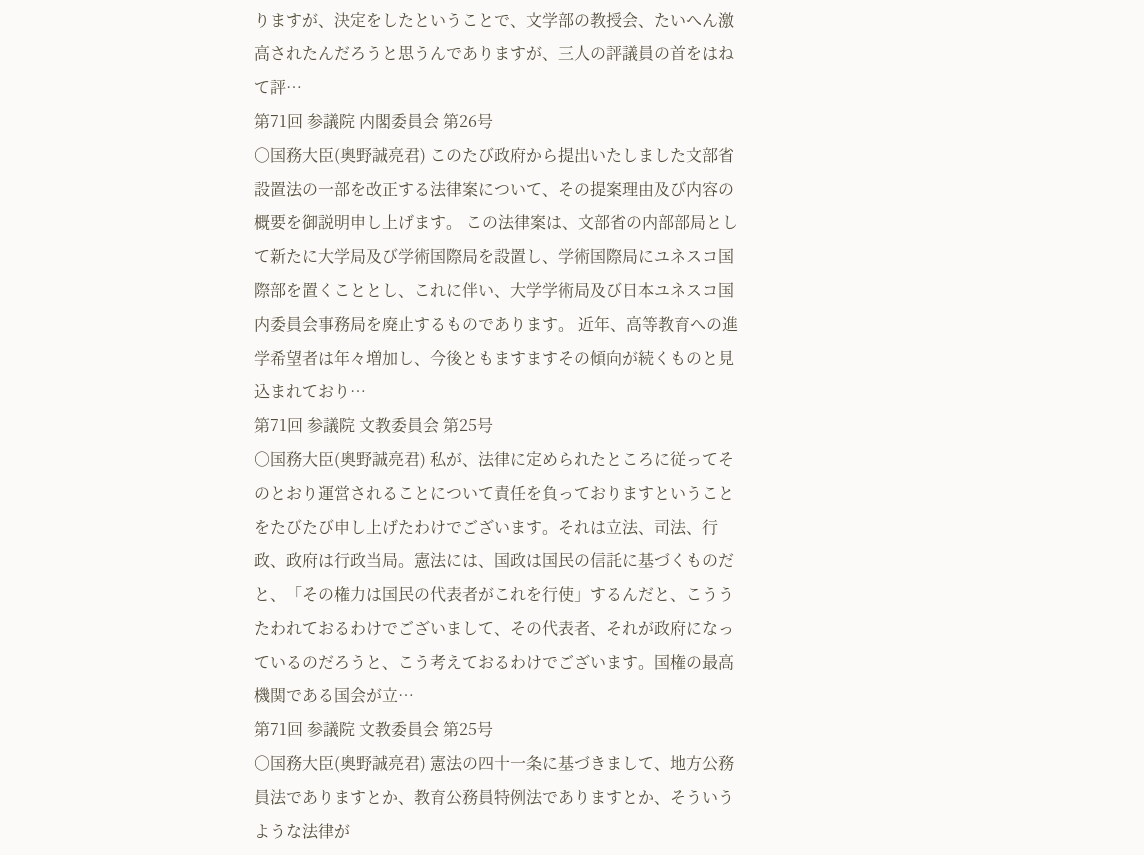りますが、決定をしたということで、文学部の教授会、たいへん激高されたんだろうと思うんでありますが、三人の評議員の首をはねて評…
第71回 参議院 内閣委員会 第26号
○国務大臣(奥野誠亮君) このたび政府から提出いたしました文部省設置法の一部を改正する法律案について、その提案理由及び内容の概要を御説明申し上げます。 この法律案は、文部省の内部部局として新たに大学局及び学術国際局を設置し、学術国際局にユネスコ国際部を置くこととし、これに伴い、大学学術局及び日本ユネスコ国内委員会事務局を廃止するものであります。 近年、高等教育への進学希望者は年々増加し、今後ともますますその傾向が続くものと見込まれており…
第71回 参議院 文教委員会 第25号
○国務大臣(奥野誠亮君) 私が、法律に定められたところに従ってそのとおり運営されることについて責任を負っておりますということをたびたび申し上げたわけでございます。それは立法、司法、行政、政府は行政当局。憲法には、国政は国民の信託に基づくものだと、「その権力は国民の代表者がこれを行使」するんだと、こううたわれておるわけでございまして、その代表者、それが政府になっているのだろうと、こう考えておるわけでございます。国権の最高機関である国会が立…
第71回 参議院 文教委員会 第25号
○国務大臣(奥野誠亮君) 憲法の四十一条に基づきまして、地方公務員法でありますとか、教育公務員特例法でありますとか、そういうような法律が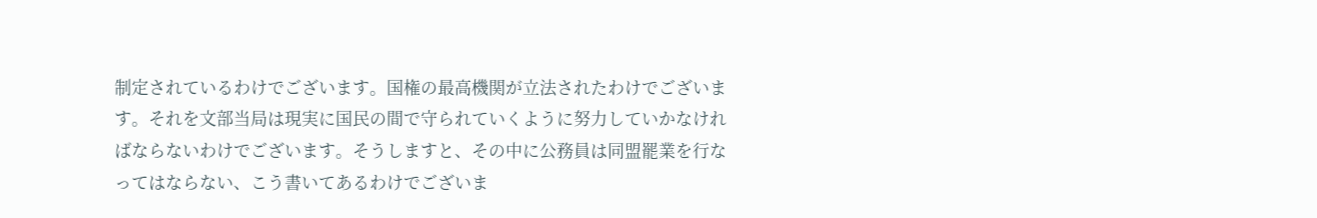制定されているわけでございます。国権の最高機関が立法されたわけでございます。それを文部当局は現実に国民の間で守られていくように努力していかなければならないわけでございます。そうしますと、その中に公務員は同盟罷業を行なってはならない、こう書いてあるわけでございま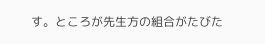す。ところが先生方の組合がたびた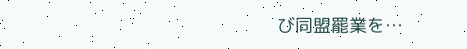び同盟罷業を…